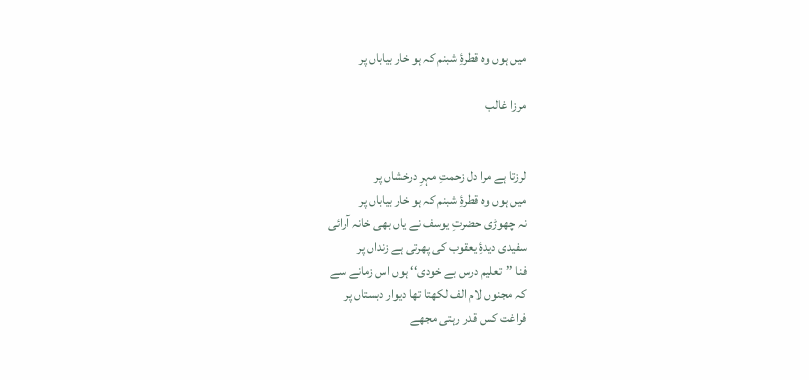میں ہوں وہ قطرۂِ شبنم کہ ہو خار بیاباں پر

مرزا غالب


لرزتا ہے مرا دل زحمتِ مہرِ درخشاں پر
میں ہوں وہ قطرۂِ شبنم کہ ہو خار بیاباں پر
نہ چھوڑی حضرتِ یوسف نے یاں بھی خانہ آرائی
سفیدی دیدۂِ یعقوب کی پھرتی ہے زنداں پر
فنا ’’تعلیم درس بے خودی‘‘ ہوں اس زمانے سے
کہ مجنوں لام الف لکھتا تھا دیوار دبستاں پر
فراغت کس قدر رہتی مجھے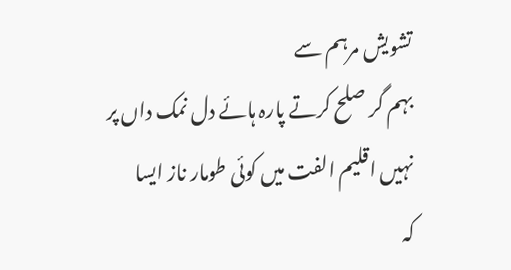تشویش مرہم سے
بہم گر صلح کرتے پارہ ہائے دل نمک داں پر
نہیں اقلیم الفت میں کوئی طومار ناز ایسا
کہ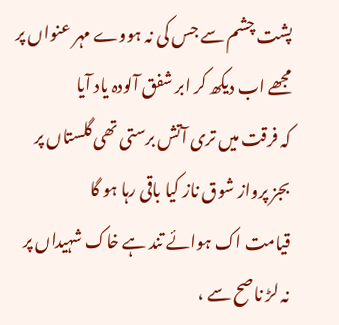پشت چشم سے جس کی نہ ہووے مہر عنواں پر
مجھے اب دیکھ کر ابر شفق آلودہ یاد آیا
کہ فرقت میں تری آتش برستی تھی گلستاں پر
بجز پرواز شوق ناز کیا باقی رہا ہو گا
قیامت اک ہوائے تند ہے خاک شہیداں پر
نہ لڑ ناصح سے ،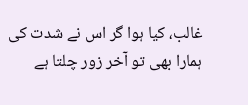غالب، کیا ہوا گر اس نے شدت کی
ہمارا بھی تو آخر زور چلتا ہے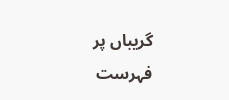گریباں پر
فہرست